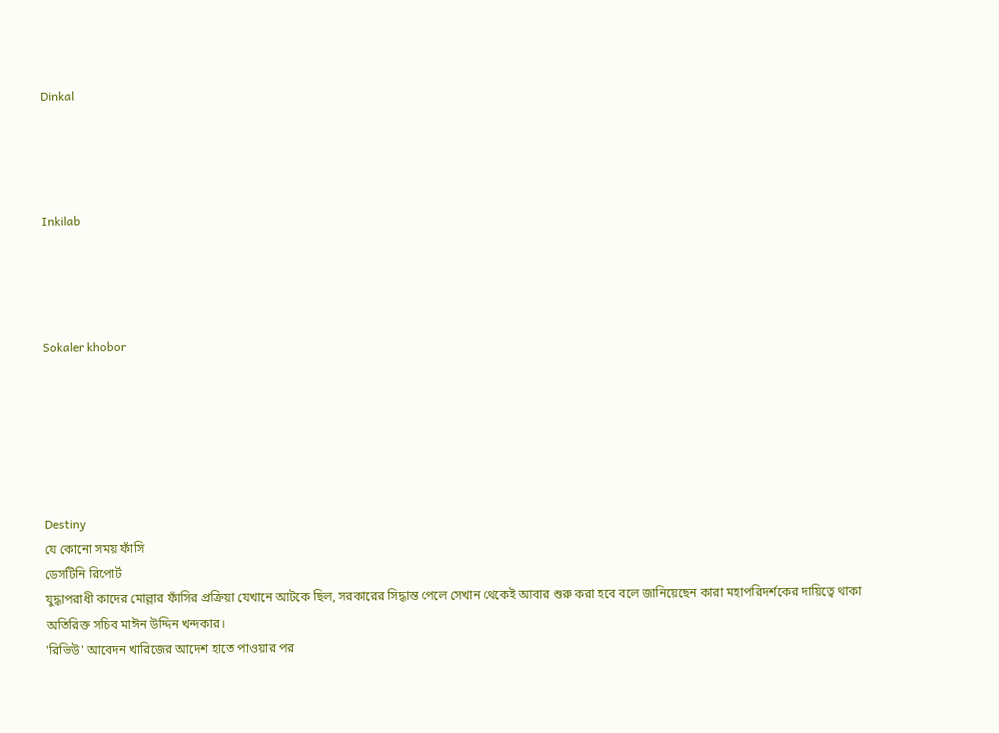Dinkal




Inkilab




Sokaler khobor






Destiny
যে কোনো সময় ফাঁসি
ডেসটিনি রিপোর্ট
যুদ্ধাপরাধী কাদের মোল্লার ফাঁসির প্রক্রিয়া যেখানে আটকে ছিল, সরকারের সিদ্ধান্ত পেলে সেখান থেকেই আবার শুরু করা হবে বলে জানিয়েছেন কারা মহাপরিদর্শকের দায়িত্বে থাকা অতিরিক্ত সচিব মাঈন উদ্দিন খন্দকার।
'রিভিউ' আবেদন খারিজের আদেশ হাতে পাওয়ার পর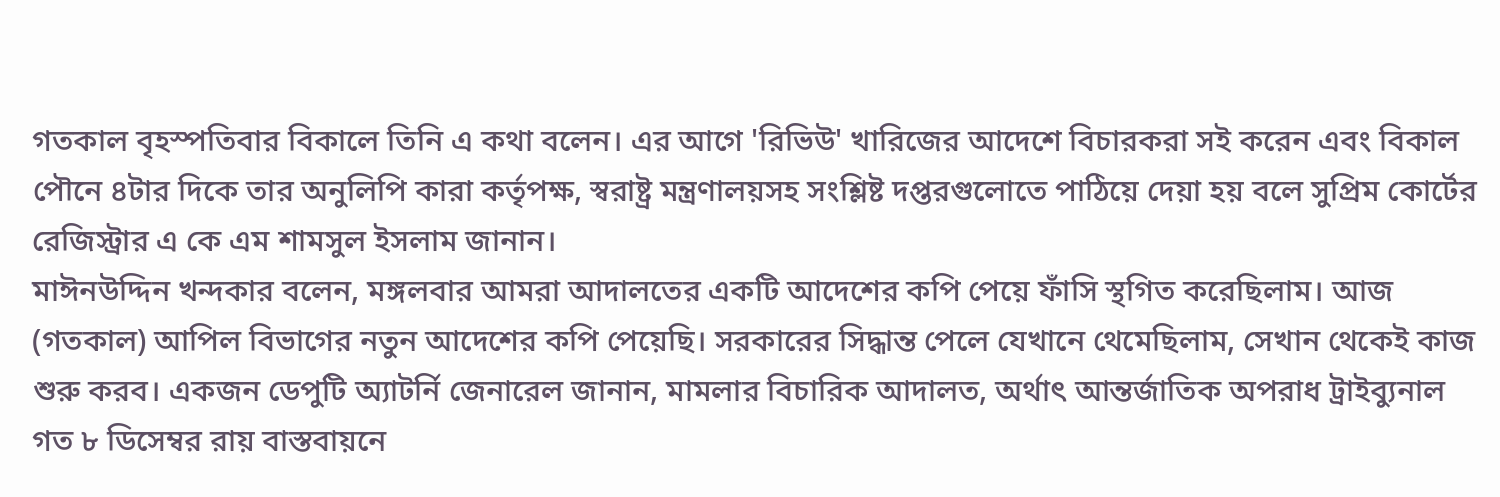গতকাল বৃহস্পতিবার বিকালে তিনি এ কথা বলেন। এর আগে 'রিভিউ' খারিজের আদেশে বিচারকরা সই করেন এবং বিকাল পৌনে ৪টার দিকে তার অনুলিপি কারা কর্তৃপক্ষ, স্বরাষ্ট্র মন্ত্রণালয়সহ সংশ্লিষ্ট দপ্তরগুলোতে পাঠিয়ে দেয়া হয় বলে সুপ্রিম কোর্টের রেজিস্ট্রার এ কে এম শামসুল ইসলাম জানান।
মাঈনউদ্দিন খন্দকার বলেন, মঙ্গলবার আমরা আদালতের একটি আদেশের কপি পেয়ে ফাঁসি স্থগিত করেছিলাম। আজ (গতকাল) আপিল বিভাগের নতুন আদেশের কপি পেয়েছি। সরকারের সিদ্ধান্ত পেলে যেখানে থেমেছিলাম, সেখান থেকেই কাজ শুরু করব। একজন ডেপুটি অ্যাটর্নি জেনারেল জানান, মামলার বিচারিক আদালত, অর্থাৎ আন্তর্জাতিক অপরাধ ট্রাইব্যুনাল গত ৮ ডিসেম্বর রায় বাস্তবায়নে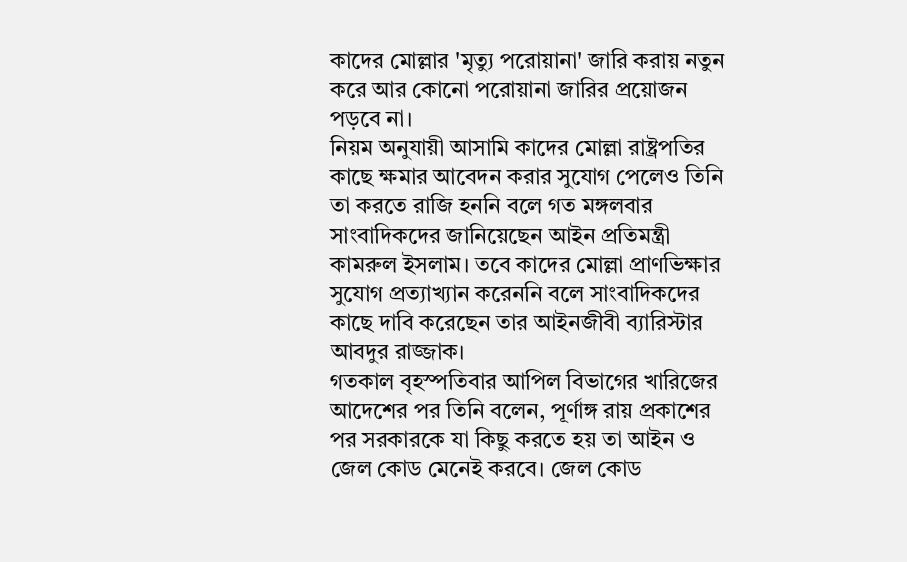কাদের মোল্লার 'মৃত্যু পরোয়ানা' জারি করায় নতুন করে আর কোনো পরোয়ানা জারির প্রয়োজন পড়বে না।
নিয়ম অনুযায়ী আসামি কাদের মোল্লা রাষ্ট্রপতির কাছে ক্ষমার আবেদন করার সুযোগ পেলেও তিনি তা করতে রাজি হননি বলে গত মঙ্গলবার সাংবাদিকদের জানিয়েছেন আইন প্রতিমন্ত্রী কামরুল ইসলাম। তবে কাদের মোল্লা প্রাণভিক্ষার সুযোগ প্রত্যাখ্যান করেননি বলে সাংবাদিকদের কাছে দাবি করেছেন তার আইনজীবী ব্যারিস্টার আবদুর রাজ্জাক।
গতকাল বৃহস্পতিবার আপিল বিভাগের খারিজের আদেশের পর তিনি বলেন, পূর্ণাঙ্গ রায় প্রকাশের পর সরকারকে যা কিছু করতে হয় তা আইন ও জেল কোড মেনেই করবে। জেল কোড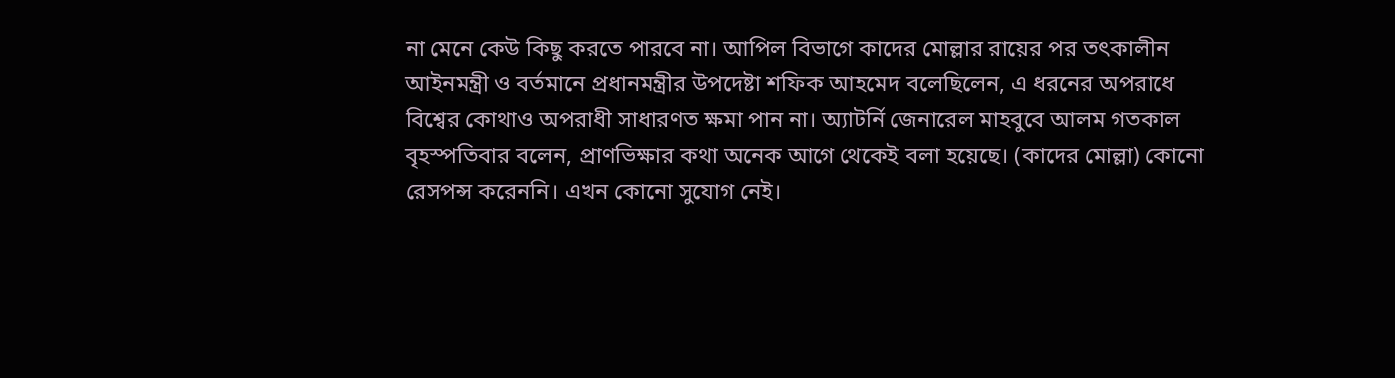না মেনে কেউ কিছু করতে পারবে না। আপিল বিভাগে কাদের মোল্লার রায়ের পর তৎকালীন আইনমন্ত্রী ও বর্তমানে প্রধানমন্ত্রীর উপদেষ্টা শফিক আহমেদ বলেছিলেন, এ ধরনের অপরাধে বিশ্বের কোথাও অপরাধী সাধারণত ক্ষমা পান না। অ্যাটর্নি জেনারেল মাহবুবে আলম গতকাল বৃহস্পতিবার বলেন, প্রাণভিক্ষার কথা অনেক আগে থেকেই বলা হয়েছে। (কাদের মোল্লা) কোনো রেসপন্স করেননি। এখন কোনো সুযোগ নেই।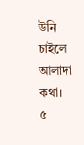উনি চাইলে আলাদা কথা। ৫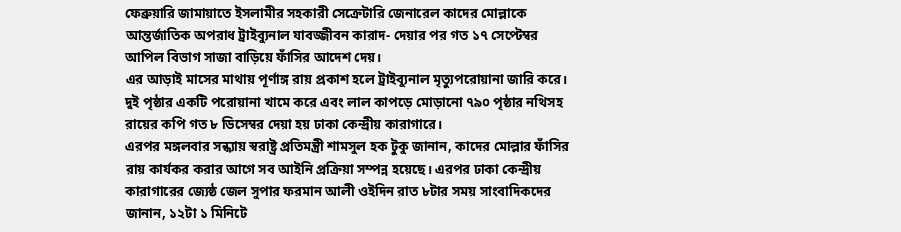ফেব্রুয়ারি জামায়াতে ইসলামীর সহকারী সেক্রেটারি জেনারেল কাদের মোল্লাকে আন্তর্জাতিক অপরাধ ট্রাইব্যুনাল যাবজ্জীবন কারাদ- দেয়ার পর গত ১৭ সেপ্টেম্বর আপিল বিভাগ সাজা বাড়িয়ে ফাঁসির আদেশ দেয়।
এর আড়াই মাসের মাথায় পূর্ণাঙ্গ রায় প্রকাশ হলে ট্রাইব্যুনাল মৃত্যুপরোয়ানা জারি করে। দুই পৃষ্ঠার একটি পরোয়ানা খামে করে এবং লাল কাপড়ে মোড়ানো ৭৯০ পৃষ্ঠার নথিসহ রায়ের কপি গত ৮ ডিসেম্বর দেয়া হয় ঢাকা কেন্দ্রীয় কারাগারে।
এরপর মঙ্গলবার সন্ধ্যায় স্বরাষ্ট্র প্রতিমন্ত্রী শামসুল হক টুকু জানান, কাদের মোল্লার ফাঁসির রায় কার্যকর করার আগে সব আইনি প্রক্রিয়া সম্পন্ন হয়েছে। এরপর ঢাকা কেন্দ্রীয় কারাগারের জ্যেষ্ঠ জেল সুপার ফরমান আলী ওইদিন রাত ৮টার সময় সাংবাদিকদের জানান, ১২টা ১ মিনিটে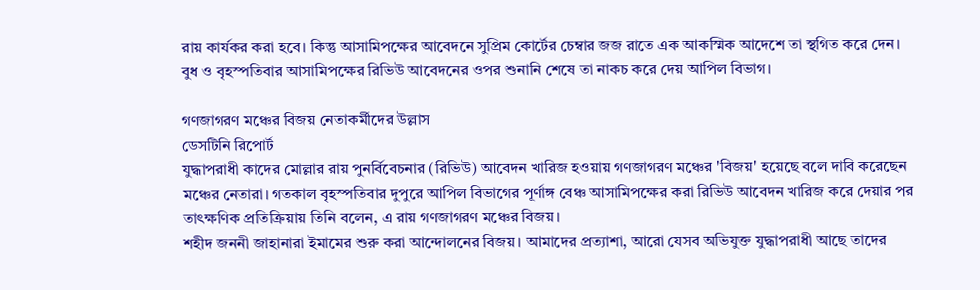রায় কার্যকর করা হবে। কিন্তু আসামিপক্ষের আবেদনে সুপ্রিম কোর্টের চেম্বার জজ রাতে এক আকস্মিক আদেশে তা স্থগিত করে দেন। বুধ ও বৃহস্পতিবার আসামিপক্ষের রিভিউ আবেদনের ওপর শুনানি শেষে তা নাকচ করে দেয় আপিল বিভাগ।

গণজাগরণ মঞ্চের বিজয় নেতাকর্মীদের উল্লাস
ডেসটিনি রিপোর্ট
যুদ্ধাপরাধী কাদের মোল্লার রায় পুনর্বিবেচনার (রিভিউ) আবেদন খারিজ হওয়ায় গণজাগরণ মঞ্চের 'বিজয়' হয়েছে বলে দাবি করেছেন মঞ্চের নেতারা। গতকাল বৃহস্পতিবার দুপুরে আপিল বিভাগের পূর্ণাঙ্গ বেঞ্চ আসামিপক্ষের করা রিভিউ আবেদন খারিজ করে দেয়ার পর তাৎক্ষণিক প্রতিক্রিয়ায় তিনি বলেন, এ রায় গণজাগরণ মঞ্চের বিজয়।
শহীদ জননী জাহানারা ইমামের শুরু করা আন্দোলনের বিজয়। আমাদের প্রত্যাশা, আরো যেসব অভিযুক্ত যুদ্ধাপরাধী আছে তাদের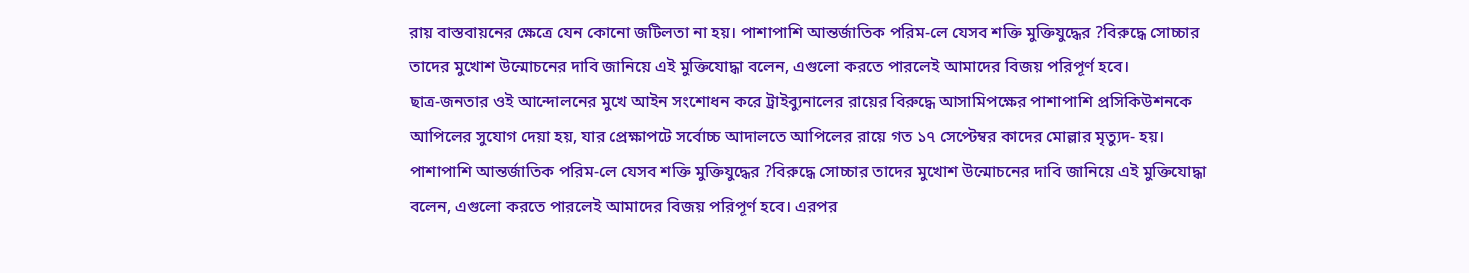রায় বাস্তবায়নের ক্ষেত্রে যেন কোনো জটিলতা না হয়। পাশাপাশি আন্তর্জাতিক পরিম-লে যেসব শক্তি মুক্তিযুদ্ধের ?বিরুদ্ধে সোচ্চার তাদের মুখোশ উন্মোচনের দাবি জানিয়ে এই মুক্তিযোদ্ধা বলেন, এগুলো করতে পারলেই আমাদের বিজয় পরিপূর্ণ হবে।
ছাত্র-জনতার ওই আন্দোলনের মুখে আইন সংশোধন করে ট্রাইব্যুনালের রায়ের বিরুদ্ধে আসামিপক্ষের পাশাপাশি প্রসিকিউশনকে আপিলের সুযোগ দেয়া হয়, যার প্রেক্ষাপটে সর্বোচ্চ আদালতে আপিলের রায়ে গত ১৭ সেপ্টেম্বর কাদের মোল্লার মৃত্যুদ- হয়।
পাশাপাশি আন্তর্জাতিক পরিম-লে যেসব শক্তি মুক্তিযুদ্ধের ?বিরুদ্ধে সোচ্চার তাদের মুখোশ উন্মোচনের দাবি জানিয়ে এই মুক্তিযোদ্ধা বলেন, এগুলো করতে পারলেই আমাদের বিজয় পরিপূর্ণ হবে। এরপর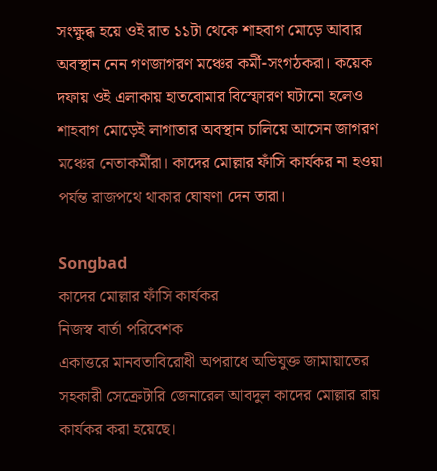সংক্ষুব্ধ হয়ে ওই রাত ১১টা থেকে শাহবাগ মোড়ে আবার অবস্থান নেন গণজাগরণ মঞ্চের কর্মী-সংগঠকরা। কয়েক দফায় ওই এলাকায় হাতবোমার বিস্ফোরণ ঘটানো হলেও শাহবাগ মোড়েই লাগাতার অবস্থান চালিয়ে আসেন জাগরণ মঞ্চের নেতাকর্মীরা। কাদের মোল্লার ফাঁসি কার্যকর না হওয়া পর্যন্ত রাজপথে থাকার ঘোষণা দেন তারা।

Songbad
কাদের মোল্লার ফাঁসি কার্যকর
নিজস্ব বার্তা পরিবেশক
একাত্তরে মানবতাবিরোধী অপরাধে অভিযুক্ত জামায়াতের সহকারী সেক্রেটারি জেনারেল আবদুল কাদের মোল্লার রায় কার্যকর করা হয়েছে।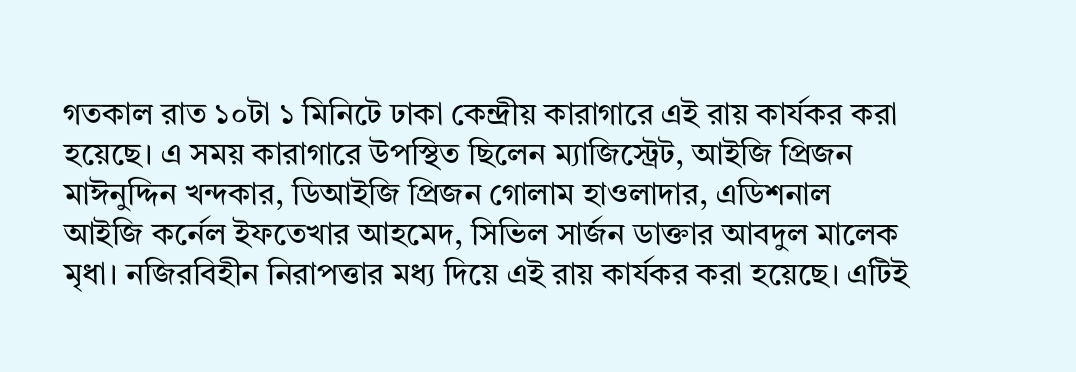গতকাল রাত ১০টা ১ মিনিটে ঢাকা কেন্দ্রীয় কারাগারে এই রায় কার্যকর করা হয়েছে। এ সময় কারাগারে উপস্থিত ছিলেন ম্যাজিস্ট্রেট, আইজি প্রিজন মাঈনুদ্দিন খন্দকার, ডিআইজি প্রিজন গোলাম হাওলাদার, এডিশনাল আইজি কর্নেল ইফতেখার আহমেদ, সিভিল সার্জন ডাক্তার আবদুল মালেক মৃধা। নজিরবিহীন নিরাপত্তার মধ্য দিয়ে এই রায় কার্যকর করা হয়েছে। এটিই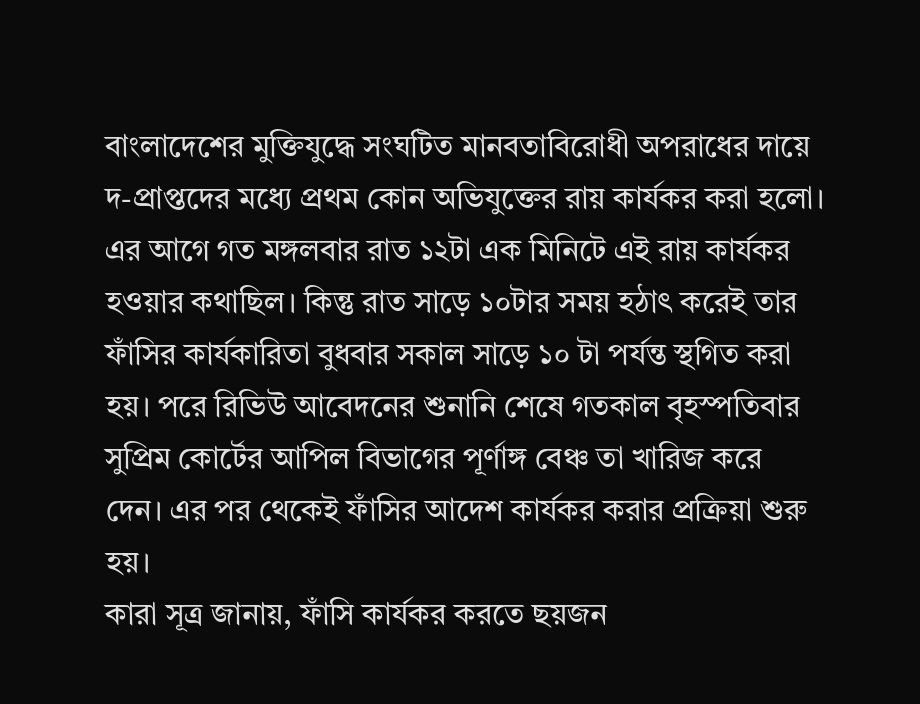বাংলাদেশের মুক্তিযুদ্ধে সংঘটিত মানবতাবিরোধী অপরাধের দায়ে দ-প্রাপ্তদের মধ্যে প্রথম কোন অভিযুক্তের রায় কার্যকর করা হলো।
এর আগে গত মঙ্গলবার রাত ১২টা এক মিনিটে এই রায় কার্যকর হওয়ার কথাছিল। কিন্তু রাত সাড়ে ১০টার সময় হঠাৎ করেই তার ফাঁসির কার্যকারিতা বুধবার সকাল সাড়ে ১০ টা পর্যন্ত স্থগিত করা হয়। পরে রিভিউ আবেদনের শুনানি শেষে গতকাল বৃহস্পতিবার সুপ্রিম কোর্টের আপিল বিভাগের পূর্ণাঙ্গ বেঞ্চ তা খারিজ করে দেন। এর পর থেকেই ফাঁসির আদেশ কার্যকর করার প্রক্রিয়া শুরু হয়।
কারা সূত্র জানায়, ফাঁসি কার্যকর করতে ছয়জন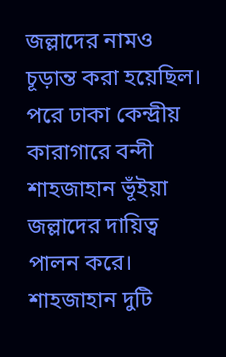জল্লাদের নামও চূড়ান্ত করা হয়েছিল। পরে ঢাকা কেন্দ্রীয় কারাগারে বন্দী শাহজাহান ভূঁইয়া জল্লাদের দায়িত্ব পালন করে। শাহজাহান দুটি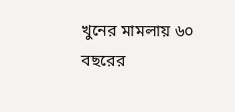খুনের মামলায় ৬০ বছরের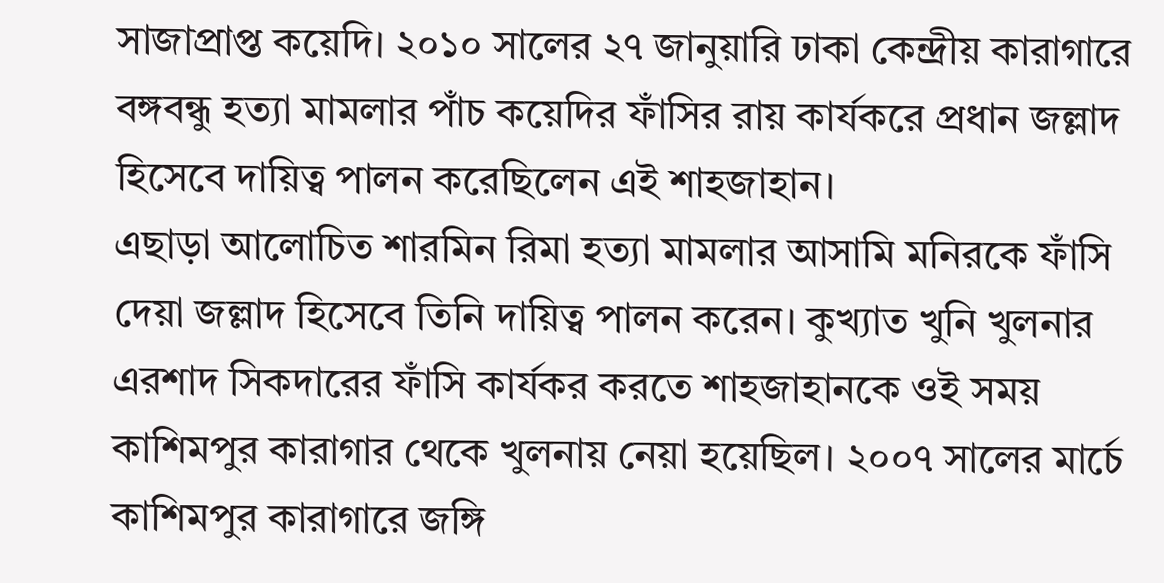সাজাপ্রাপ্ত কয়েদি। ২০১০ সালের ২৭ জানুয়ারি ঢাকা কেন্দ্রীয় কারাগারে বঙ্গবন্ধু হত্যা মামলার পাঁচ কয়েদির ফাঁসির রায় কার্যকরে প্রধান জল্লাদ হিসেবে দায়িত্ব পালন করেছিলেন এই শাহজাহান।
এছাড়া আলোচিত শারমিন রিমা হত্যা মামলার আসামি মনিরকে ফাঁসি দেয়া জল্লাদ হিসেবে তিনি দায়িত্ব পালন করেন। কুখ্যাত খুনি খুলনার এরশাদ সিকদারের ফাঁসি কার্যকর করতে শাহজাহানকে ওই সময় কাশিমপুর কারাগার থেকে খুলনায় নেয়া হয়েছিল। ২০০৭ সালের মার্চে কাশিমপুর কারাগারে জঙ্গি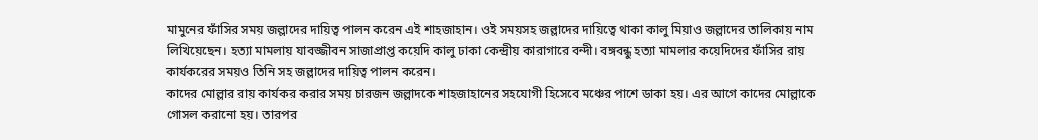মামুনের ফাঁসির সময় জল্লাদের দায়িত্ব পালন করেন এই শাহজাহান। ওই সময়সহ জল্লাদের দায়িত্বে থাকা কালু মিয়াও জল্লাদের তালিকায় নাম লিখিয়েছেন। হত্যা মামলায় যাবজ্জীবন সাজাপ্রাপ্ত কয়েদি কালু ঢাকা কেন্দ্রীয় কারাগারে বন্দী। বঙ্গবন্ধু হত্যা মামলার কয়েদিদের ফাঁসির রায় কার্যকরের সময়ও তিনি সহ জল্লাদের দায়িত্ব পালন করেন।
কাদের মোল্লার রায় কার্যকর করার সময় চারজন জল্লাদকে শাহজাহানের সহযোগী হিসেবে মঞ্চের পাশে ডাকা হয়। এর আগে কাদের মোল্লাকে গোসল করানো হয়। তারপর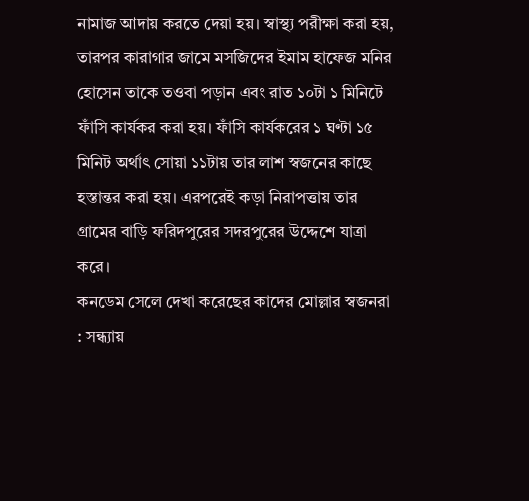নামাজ আদায় করতে দেয়া হয়। স্বাস্থ্য পরীক্ষা করা হয়, তারপর কারাগার জামে মসজিদের ইমাম হাফেজ মনির হোসেন তাকে তওবা পড়ান এবং রাত ১০টা ১ মিনিটে ফাঁসি কার্যকর করা হয়। ফাঁসি কার্যকরের ১ ঘণ্টা ১৫ মিনিট অর্থাৎ সোয়া ১১টায় তার লাশ স্বজনের কাছে হস্তান্তর করা হয়। এরপরেই কড়া নিরাপত্তায় তার গ্রামের বাড়ি ফরিদপুরের সদরপুরের উদ্দেশে যাত্রা করে।
কনডেম সেলে দেখা করেছের কাদের মোল্লার স্বজনরা : সন্ধ্যায়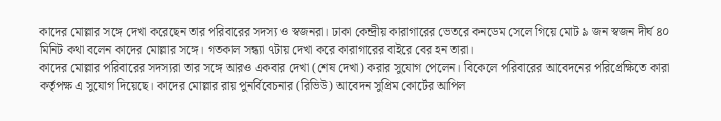কাদের মোল্লার সঙ্গে দেখা করেছেন তার পরিবারের সদস্য ও স্বজনরা। ঢাকা কেন্দ্রীয় কারাগারের ভেতরে কনডেম সেলে গিয়ে মোট ৯ জন স্বজন দীর্ঘ ৪০ মিনিট কথা বলেন কাদের মোল্লার সঙ্গে। গতকাল সন্ধ্যা ৭টায় দেখা করে কারাগারের বাইরে বের হন তারা।
কাদের মোল্লার পরিবারের সদস্যরা তার সঙ্গে আরও একবার দেখা (শেষ দেখা) করার সুযোগ পেলেন। বিকেলে পরিবারের আবেদনের পরিপ্রেক্ষিতে কারা কর্তৃপক্ষ এ সুযোগ দিয়েছে। কাদের মোল্লার রায় পুনর্বিবেচনার (রিভিউ) আবেদন সুপ্রিম কোর্টের আপিল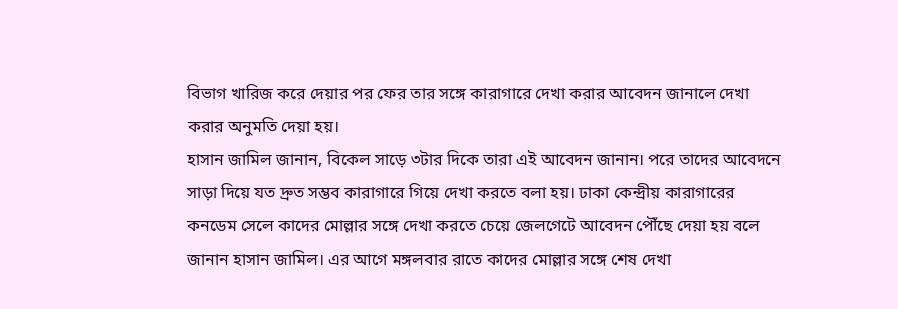বিভাগ খারিজ করে দেয়ার পর ফের তার সঙ্গে কারাগারে দেখা করার আবেদন জানালে দেখা করার অনুমতি দেয়া হয়।
হাসান জামিল জানান, বিকেল সাড়ে ৩টার দিকে তারা এই আবেদন জানান। পরে তাদের আবেদনে সাড়া দিয়ে যত দ্রুত সম্ভব কারাগারে গিয়ে দেখা করতে বলা হয়। ঢাকা কেন্দ্রীয় কারাগারের কনডেম সেলে কাদের মোল্লার সঙ্গে দেখা করতে চেয়ে জেলগেটে আবেদন পৌঁছে দেয়া হয় বলে জানান হাসান জামিল। এর আগে মঙ্গলবার রাতে কাদের মোল্লার সঙ্গে শেষ দেখা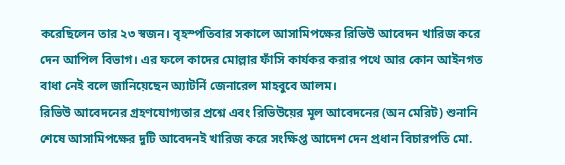করেছিলেন তার ২৩ স্বজন। বৃহস্পতিবার সকালে আসামিপক্ষের রিভিউ আবেদন খারিজ করে দেন আপিল বিভাগ। এর ফলে কাদের মোল্লার ফাঁসি কার্যকর করার পথে আর কোন আইনগত বাধা নেই বলে জানিয়েছেন অ্যাটর্নি জেনারেল মাহবুবে আলম।
রিভিউ আবেদনের গ্রহণযোগ্যতার প্রশ্নে এবং রিভিউয়ের মূল আবেদনের (অন মেরিট) শুনানি শেষে আসামিপক্ষের দুটি আবেদনই খারিজ করে সংক্ষিপ্ত আদেশ দেন প্রধান বিচারপতি মো.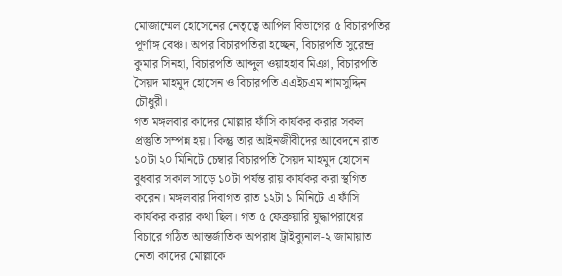মোজাম্মেল হোসেনের নেতৃত্বে আপিল বিভাগের ৫ বিচারপতির পূর্ণাঙ্গ বেঞ্চ। অপর বিচারপতিরা হচ্ছেন, বিচারপতি সুরেন্দ্র কুমার সিনহা, বিচারপতি আব্দুল ওয়াহহাব মিঞা, বিচারপতি সৈয়দ মাহমুদ হোসেন ও বিচারপতি এএইচএম শামসুদ্দিন চৌধুরী।
গত মঙ্গলবার কাদের মোল্লার ফাঁসি কার্যকর করার সকল প্রস্তুতি সম্পন্ন হয়। কিন্তু তার আইনজীবীদের আবেদনে রাত ১০টা ২০ মিনিটে চেম্বার বিচারপতি সৈয়দ মাহমুদ হোসেন বুধবার সকাল সাড়ে ১০টা পর্যন্ত রায় কার্যকর করা স্থগিত করেন। মঙ্গলবার দিবাগত রাত ১২টা ১ মিনিটে এ ফাঁসি কার্যকর করার কথা ছিল। গত ৫ ফেব্রুয়ারি যুদ্ধাপরাধের বিচারে গঠিত আন্তর্জাতিক অপরাধ ট্রাইব্যুনাল-২ জামায়াত নেতা কাদের মোল্লাকে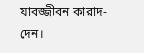যাবজ্জীবন কারাদ- দেন।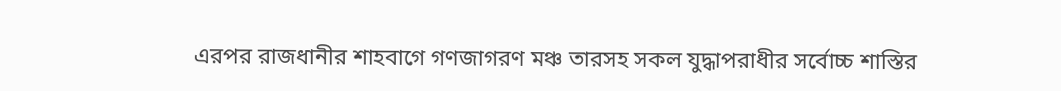এরপর রাজধানীর শাহবাগে গণজাগরণ মঞ্চ তারসহ সকল যুদ্ধাপরাধীর সর্বোচ্চ শাস্তির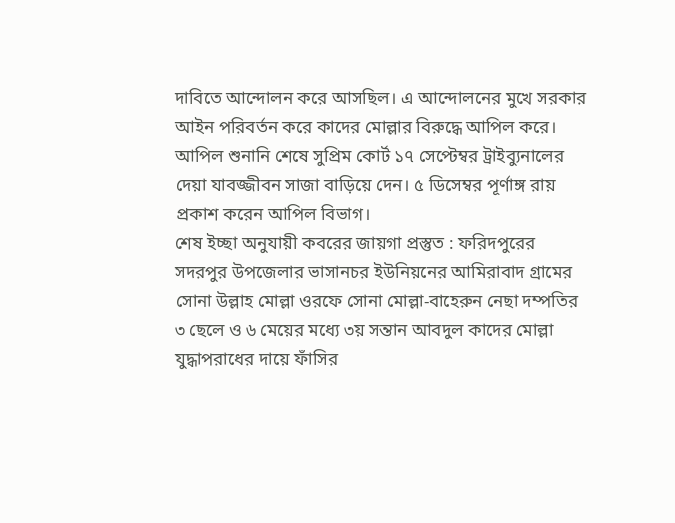দাবিতে আন্দোলন করে আসছিল। এ আন্দোলনের মুখে সরকার আইন পরিবর্তন করে কাদের মোল্লার বিরুদ্ধে আপিল করে। আপিল শুনানি শেষে সুপ্রিম কোর্ট ১৭ সেপ্টেম্বর ট্রাইব্যুনালের দেয়া যাবজ্জীবন সাজা বাড়িয়ে দেন। ৫ ডিসেম্বর পূর্ণাঙ্গ রায় প্রকাশ করেন আপিল বিভাগ।
শেষ ইচ্ছা অনুযায়ী কবরের জায়গা প্রস্তুত : ফরিদপুরের সদরপুর উপজেলার ভাসানচর ইউনিয়নের আমিরাবাদ গ্রামের সোনা উল্লাহ মোল্লা ওরফে সোনা মোল্লা-বাহেরুন নেছা দম্পতির ৩ ছেলে ও ৬ মেয়ের মধ্যে ৩য় সন্তান আবদুল কাদের মোল্লা যুদ্ধাপরাধের দায়ে ফাঁসির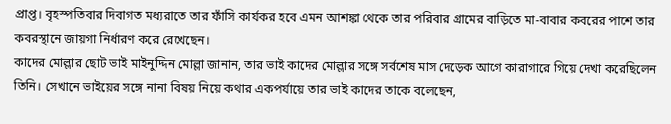প্রাপ্ত। বৃহস্পতিবার দিবাগত মধ্যরাতে তার ফাঁসি কার্যকর হবে এমন আশঙ্কা থেকে তার পরিবার গ্রামের বাড়িতে মা-বাবার কবরের পাশে তার কবরস্থানে জায়গা নির্ধারণ করে রেখেছেন।
কাদের মোল্লার ছোট ভাই মাইনুদ্দিন মোল্লা জানান, তার ভাই কাদের মোল্লার সঙ্গে সর্বশেষ মাস দেড়েক আগে কারাগারে গিয়ে দেখা করেছিলেন তিনি। সেখানে ভাইয়ের সঙ্গে নানা বিষয় নিয়ে কথার একপর্যায়ে তার ভাই কাদের তাকে বলেছেন,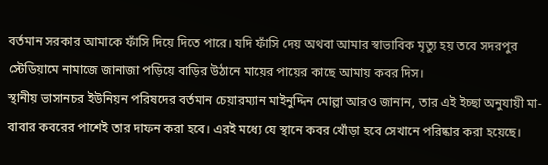বর্তমান সরকার আমাকে ফাঁসি দিয়ে দিতে পারে। যদি ফাঁসি দেয় অথবা আমার স্বাভাবিক মৃত্যু হয় তবে সদরপুর স্টেডিয়ামে নামাজে জানাজা পড়িয়ে বাড়ির উঠানে মায়ের পায়ের কাছে আমায় কবর দিস।
স্থানীয় ভাসানচর ইউনিয়ন পরিষদের বর্তমান চেয়ারম্যান মাইনুদ্দিন মোল্লা আরও জানান, তার এই ইচ্ছা অনুযায়ী মা-বাবার কবরের পাশেই তার দাফন করা হবে। এরই মধ্যে যে স্থানে কবর খোঁড়া হবে সেখানে পরিষ্কার করা হয়েছে।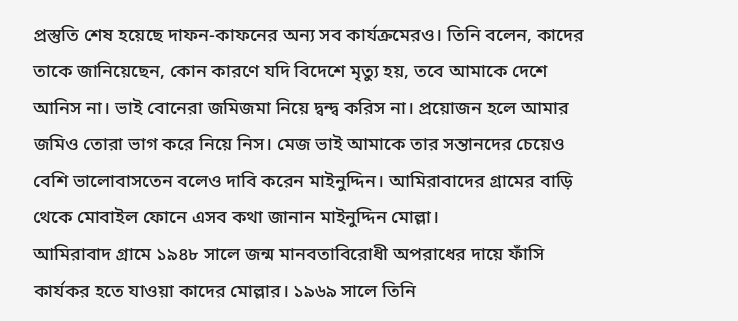প্রস্তুতি শেষ হয়েছে দাফন-কাফনের অন্য সব কার্যক্রমেরও। তিনি বলেন, কাদের তাকে জানিয়েছেন, কোন কারণে যদি বিদেশে মৃত্যু হয়, তবে আমাকে দেশে আনিস না। ভাই বোনেরা জমিজমা নিয়ে দ্বন্দ্ব করিস না। প্রয়োজন হলে আমার জমিও তোরা ভাগ করে নিয়ে নিস। মেজ ভাই আমাকে তার সন্তানদের চেয়েও বেশি ভালোবাসতেন বলেও দাবি করেন মাইনুদ্দিন। আমিরাবাদের গ্রামের বাড়ি থেকে মোবাইল ফোনে এসব কথা জানান মাইনুদ্দিন মোল্লা।
আমিরাবাদ গ্রামে ১৯৪৮ সালে জন্ম মানবতাবিরোধী অপরাধের দায়ে ফাঁসি কার্যকর হতে যাওয়া কাদের মোল্লার। ১৯৬৯ সালে তিনি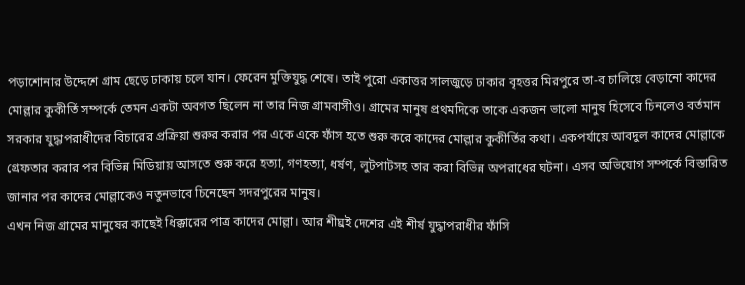পড়াশোনার উদ্দেশে গ্রাম ছেড়ে ঢাকায় চলে যান। ফেরেন মুক্তিযুদ্ধ শেষে। তাই পুরো একাত্তর সালজুড়ে ঢাকার বৃহত্তর মিরপুরে তা-ব চালিয়ে বেড়ানো কাদের মোল্লার কুকীর্তি সম্পর্কে তেমন একটা অবগত ছিলেন না তার নিজ গ্রামবাসীও। গ্রামের মানুষ প্রথমদিকে তাকে একজন ভালো মানুষ হিসেবে চিনলেও বর্তমান সরকার যুদ্ধাপরাধীদের বিচারের প্রক্রিয়া শুরুর করার পর একে একে ফাঁস হতে শুরু করে কাদের মোল্লার কুকীর্তির কথা। একপর্যায়ে আবদুল কাদের মোল্লাকে গ্রেফতার করার পর বিভিন্ন মিডিয়ায় আসতে শুরু করে হত্যা, গণহত্যা, ধর্ষণ, লুটপাটসহ তার করা বিভিন্ন অপরাধের ঘটনা। এসব অভিযোগ সম্পর্কে বিস্তারিত জানার পর কাদের মোল্লাকেও নতুনভাবে চিনেছেন সদরপুরের মানুষ।
এখন নিজ গ্রামের মানুষের কাছেই ধিক্কারের পাত্র কাদের মোল্লা। আর শীঘ্রই দেশের এই শীর্ষ যুদ্ধাপরাধীর ফাঁসি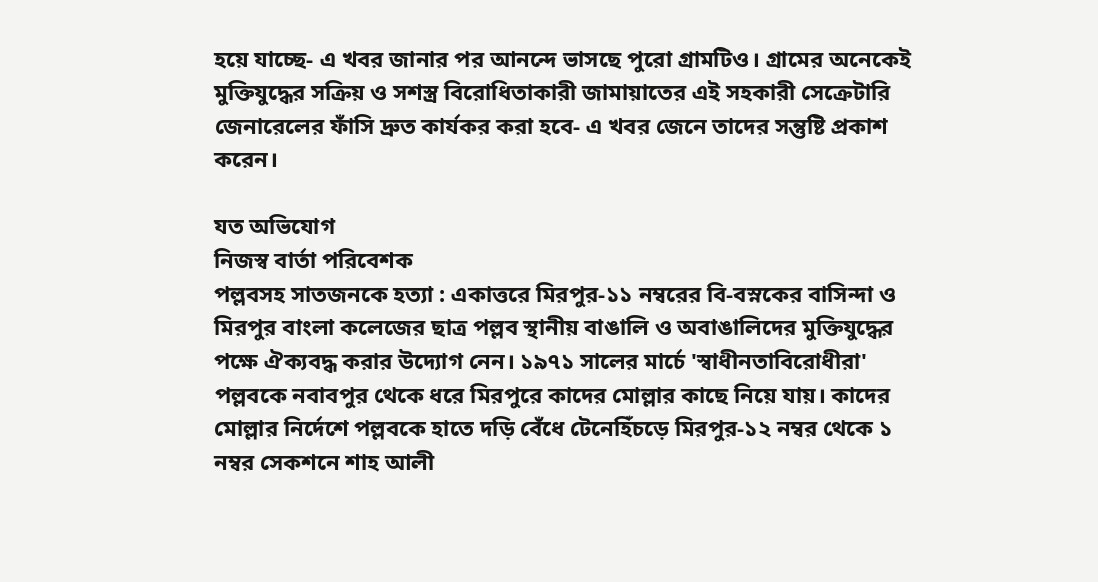হয়ে যাচ্ছে- এ খবর জানার পর আনন্দে ভাসছে পুরো গ্রামটিও। গ্রামের অনেকেই মুক্তিযুদ্ধের সক্রিয় ও সশস্ত্র বিরোধিতাকারী জামায়াতের এই সহকারী সেক্রেটারি জেনারেলের ফাঁসি দ্রুত কার্যকর করা হবে- এ খবর জেনে তাদের সন্তুষ্টি প্রকাশ করেন।

যত অভিযোগ
নিজস্ব বার্তা পরিবেশক
পল্লবসহ সাতজনকে হত্যা : একাত্তরে মিরপুর-১১ নম্বরের বি-বস্নকের বাসিন্দা ও মিরপুর বাংলা কলেজের ছাত্র পল্লব স্থানীয় বাঙালি ও অবাঙালিদের মুক্তিযুদ্ধের পক্ষে ঐক্যবদ্ধ করার উদ্যোগ নেন। ১৯৭১ সালের মার্চে 'স্বাধীনতাবিরোধীরা' পল্লবকে নবাবপুর থেকে ধরে মিরপুরে কাদের মোল্লার কাছে নিয়ে যায়। কাদের মোল্লার নির্দেশে পল্লবকে হাতে দড়ি বেঁধে টেনেহিঁচড়ে মিরপুর-১২ নম্বর থেকে ১ নম্বর সেকশনে শাহ আলী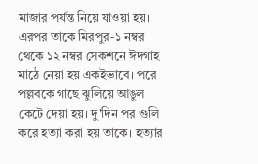মাজার পর্যন্ত নিয়ে যাওয়া হয়। এরপর তাকে মিরপুর-১ নম্বর থেকে ১২ নম্বর সেকশনে ঈদগাহ মাঠে নেয়া হয় একইভাবে। পরে পল্লবকে গাছে ঝুলিয়ে আঙুল কেটে দেয়া হয়। দু'দিন পর গুলি করে হত্যা করা হয় তাকে। হত্যার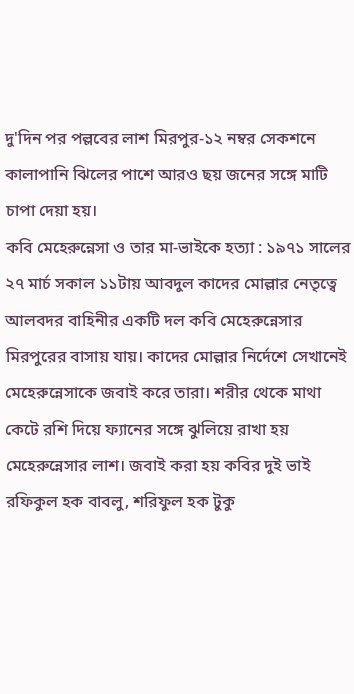দু'দিন পর পল্লবের লাশ মিরপুর-১২ নম্বর সেকশনে কালাপানি ঝিলের পাশে আরও ছয় জনের সঙ্গে মাটি চাপা দেয়া হয়।
কবি মেহেরুন্নেসা ও তার মা-ভাইকে হত্যা : ১৯৭১ সালের ২৭ মার্চ সকাল ১১টায় আবদুল কাদের মোল্লার নেতৃত্বে আলবদর বাহিনীর একটি দল কবি মেহেরুন্নেসার মিরপুরের বাসায় যায়। কাদের মোল্লার নির্দেশে সেখানেই মেহেরুন্নেসাকে জবাই করে তারা। শরীর থেকে মাথা কেটে রশি দিয়ে ফ্যানের সঙ্গে ঝুলিয়ে রাখা হয় মেহেরুন্নেসার লাশ। জবাই করা হয় কবির দুই ভাই রফিকুল হক বাবলু, শরিফুল হক টুকু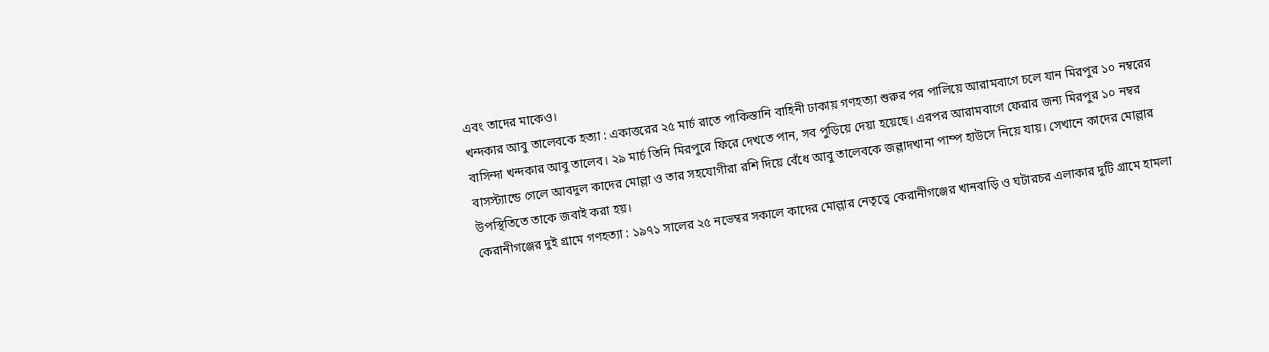এবং তাদের মাকেও।
খন্দকার আবু তালেবকে হত্যা : একাত্তরের ২৫ মার্চ রাতে পাকিস্তানি বাহিনী ঢাকায় গণহত্যা শুরুর পর পালিয়ে আরামবাগে চলে যান মিরপুর ১০ নম্বরের বাসিন্দা খন্দকার আবু তালেব। ২৯ মার্চ তিনি মিরপুরে ফিরে দেখতে পান, সব পুড়িয়ে দেয়া হয়েছে। এরপর আরামবাগে ফেরার জন্য মিরপুর ১০ নম্বর বাসস্ট্যান্ডে গেলে আবদুল কাদের মোল্লা ও তার সহযোগীরা রশি দিয়ে বেঁধে আবু তালেবকে জল্লাদখানা পাম্প হাউসে নিয়ে যায়। সেখানে কাদের মোল্লার উপস্থিতিতে তাকে জবাই করা হয়।
কেরানীগঞ্জের দুই গ্রামে গণহত্যা : ১৯৭১ সালের ২৫ নভেম্বর সকালে কাদের মোল্লার নেতৃত্বে কেরানীগঞ্জের খানবাড়ি ও ঘটারচর এলাকার দুটি গ্রামে হামলা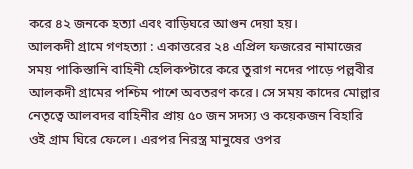করে ৪২ জনকে হত্যা এবং বাড়িঘরে আগুন দেয়া হয়।
আলকদী গ্রামে গণহত্যা : একাত্তরের ২৪ এপ্রিল ফজরের নামাজের সময় পাকিস্তানি বাহিনী হেলিকপ্টারে করে তুরাগ নদের পাড়ে পল্লবীর আলকদী গ্রামের পশ্চিম পাশে অবতরণ করে। সে সময় কাদের মোল্লার নেতৃত্বে আলবদর বাহিনীর প্রায় ৫০ জন সদস্য ও কয়েকজন বিহারি ওই গ্রাম ঘিরে ফেলে। এরপর নিরস্ত্র মানুষের ওপর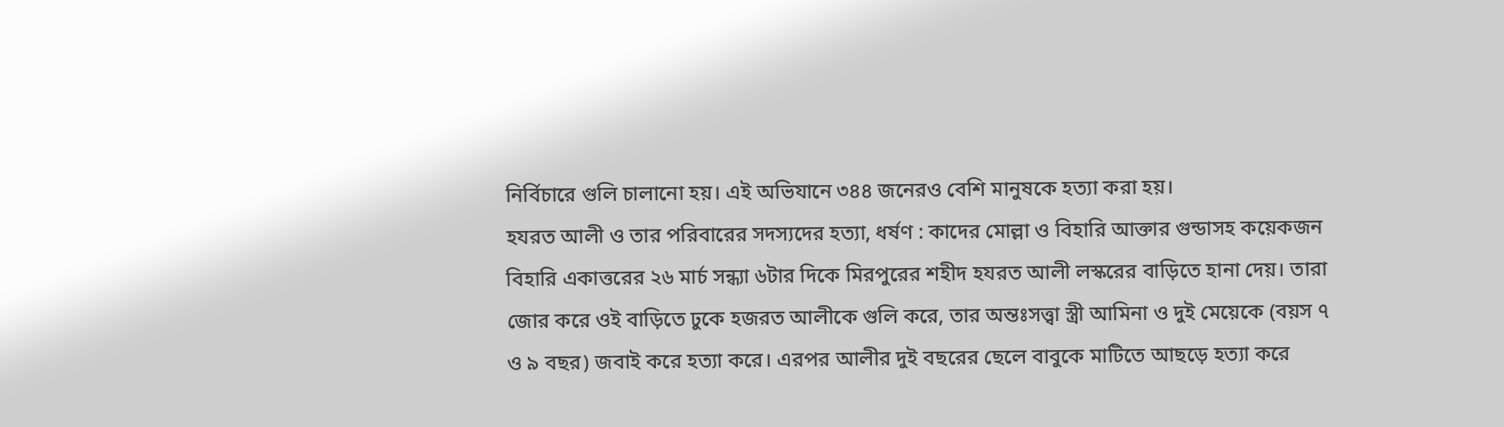নির্বিচারে গুলি চালানো হয়। এই অভিযানে ৩৪৪ জনেরও বেশি মানুষকে হত্যা করা হয়।
হযরত আলী ও তার পরিবারের সদস্যদের হত্যা, ধর্ষণ : কাদের মোল্লা ও বিহারি আক্তার গুন্ডাসহ কয়েকজন বিহারি একাত্তরের ২৬ মার্চ সন্ধ্যা ৬টার দিকে মিরপুরের শহীদ হযরত আলী লস্করের বাড়িতে হানা দেয়। তারা জোর করে ওই বাড়িতে ঢুকে হজরত আলীকে গুলি করে, তার অন্তঃসত্ত্বা স্ত্রী আমিনা ও দুই মেয়েকে (বয়স ৭ ও ৯ বছর) জবাই করে হত্যা করে। এরপর আলীর দুই বছরের ছেলে বাবুকে মাটিতে আছড়ে হত্যা করে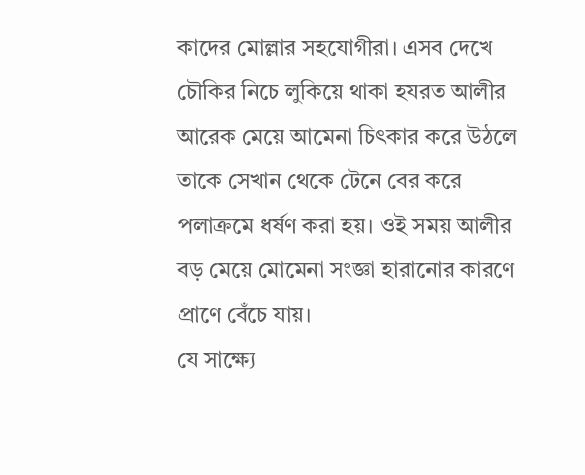কাদের মোল্লার সহযোগীরা। এসব দেখে চৌকির নিচে লুকিয়ে থাকা হযরত আলীর আরেক মেয়ে আমেনা চিৎকার করে উঠলে তাকে সেখান থেকে টেনে বের করে পলাক্রমে ধর্ষণ করা হয়। ওই সময় আলীর বড় মেয়ে মোমেনা সংজ্ঞা হারানোর কারণে প্রাণে বেঁচে যায়।
যে সাক্ষ্যে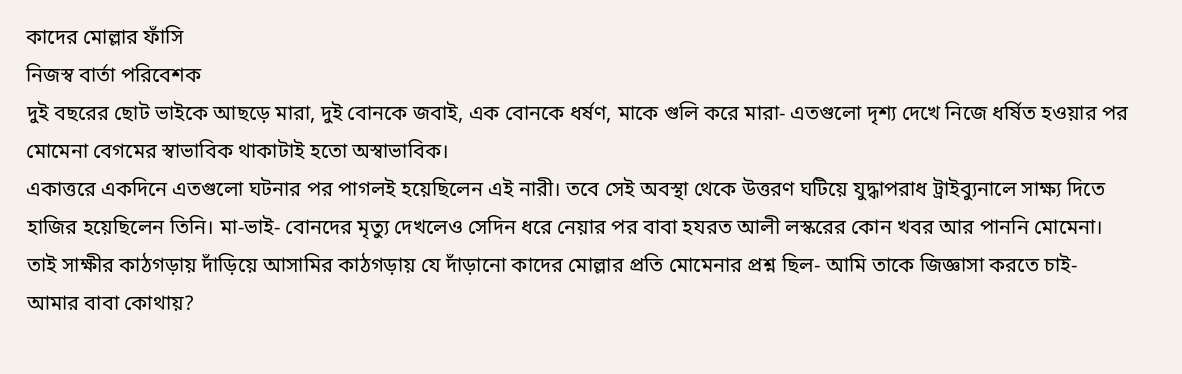কাদের মোল্লার ফাঁসি
নিজস্ব বার্তা পরিবেশক
দুই বছরের ছোট ভাইকে আছড়ে মারা, দুই বোনকে জবাই, এক বোনকে ধর্ষণ, মাকে গুলি করে মারা- এতগুলো দৃশ্য দেখে নিজে ধর্ষিত হওয়ার পর মোমেনা বেগমের স্বাভাবিক থাকাটাই হতো অস্বাভাবিক।
একাত্তরে একদিনে এতগুলো ঘটনার পর পাগলই হয়েছিলেন এই নারী। তবে সেই অবস্থা থেকে উত্তরণ ঘটিয়ে যুদ্ধাপরাধ ট্রাইব্যুনালে সাক্ষ্য দিতে হাজির হয়েছিলেন তিনি। মা-ভাই- বোনদের মৃত্যু দেখলেও সেদিন ধরে নেয়ার পর বাবা হযরত আলী লস্করের কোন খবর আর পাননি মোমেনা। তাই সাক্ষীর কাঠগড়ায় দাঁড়িয়ে আসামির কাঠগড়ায় যে দাঁড়ানো কাদের মোল্লার প্রতি মোমেনার প্রশ্ন ছিল- আমি তাকে জিজ্ঞাসা করতে চাই- আমার বাবা কোথায়?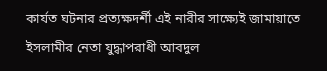কার্যত ঘটনার প্রত্যক্ষদর্শী এই নারীর সাক্ষ্যেই জামায়াতে ইসলামীর নেতা যুদ্ধাপরাধী আবদুল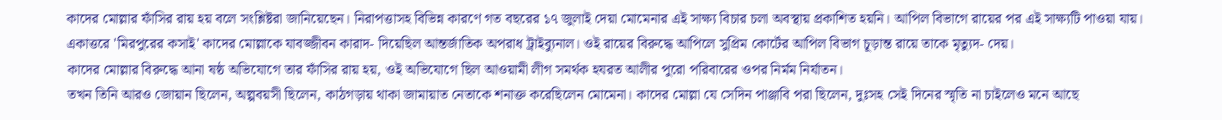কাদের মোল্লার ফাঁসির রায় হয় বলে সংশ্লিষ্টরা জানিয়েছেন। নিরাপত্তাসহ বিভিন্ন কারণে গত বছরের ১৭ জুলাই দেয়া মোমেনার এই সাক্ষ্য বিচার চলা অবস্থায় প্রকাশিত হয়নি। আপিল বিভাগে রায়ের পর এই সাক্ষ্যটি পাওয়া যায়।
একাত্তরে 'মিরপুরের কসাই' কাদের মোল্লাকে যাবজ্জীবন কারাদ- দিয়েছিল আন্তর্জাতিক অপরাধ ট্রাইব্যুনাল। ওই রায়ের বিরুদ্ধে আপিলে সুপ্রিম কোর্টের আপিল বিভাগ চূড়ান্ত রায়ে তাকে মৃত্যুদ- দেয়।
কাদের মোল্লার বিরুদ্ধে আনা ষষ্ঠ অভিযোগে তার ফাঁসির রায় হয়, ওই অভিযোগে ছিল আওয়ামী লীগ সমর্থক হযরত আলীর পুরো পরিবারের ওপর নির্মম নির্যাতন।
তখন তিনি আরও জোয়ান ছিলেন, অল্পবয়সী ছিলেন, কাঠগড়ায় থাকা জামায়াত নেতাকে শনাক্ত করেছিলেন মোমেনা। কাদের মোল্লা যে সেদিন পাঞ্জাবি পরা ছিলেন, দুঃসহ সেই দিনের স্মৃতি না চাইলেও মনে আছে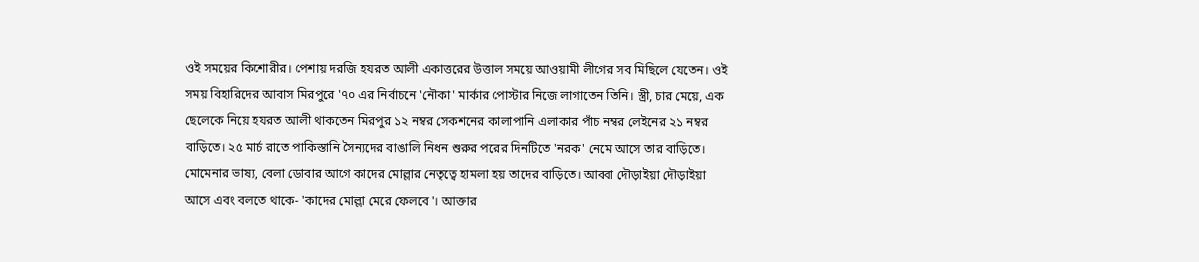ওই সময়ের কিশোরীর। পেশায় দরজি হযরত আলী একাত্তরের উত্তাল সময়ে আওয়ামী লীগের সব মিছিলে যেতেন। ওই সময় বিহারিদের আবাস মিরপুরে '৭০ এর নির্বাচনে 'নৌকা' মার্কার পোস্টার নিজে লাগাতেন তিনি। স্ত্রী, চার মেয়ে, এক ছেলেকে নিয়ে হযরত আলী থাকতেন মিরপুর ১২ নম্বর সেকশনের কালাপানি এলাকার পাঁচ নম্বর লেইনের ২১ নম্বর বাড়িতে। ২৫ মার্চ রাতে পাকিস্তানি সৈন্যদের বাঙালি নিধন শুরুর পরের দিনটিতে 'নরক' নেমে আসে তার বাড়িতে।
মোমেনার ভাষ্য, বেলা ডোবার আগে কাদের মোল্লার নেতৃত্বে হামলা হয় তাদের বাড়িতে। আব্বা দৌড়াইয়া দৌড়াইয়া আসে এবং বলতে থাকে- 'কাদের মোল্লা মেরে ফেলবে'। আক্তার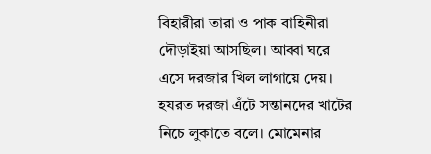বিহারীরা তারা ও পাক বাহিনীরা দৌড়াইয়া আসছিল। আব্বা ঘরে এসে দরজার খিল লাগায়ে দেয়। হযরত দরজা এঁটে সন্তানদের খাটের নিচে লুকাতে বলে। মোমেনার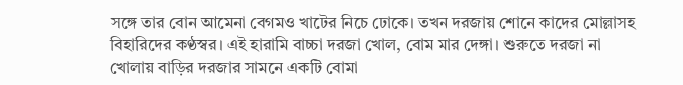সঙ্গে তার বোন আমেনা বেগমও খাটের নিচে ঢোকে। তখন দরজায় শোনে কাদের মোল্লাসহ বিহারিদের কণ্ঠস্বর। এই হারামি বাচ্চা দরজা খোল, বোম মার দেঙ্গা। শুরুতে দরজা না খোলায় বাড়ির দরজার সামনে একটি বোমা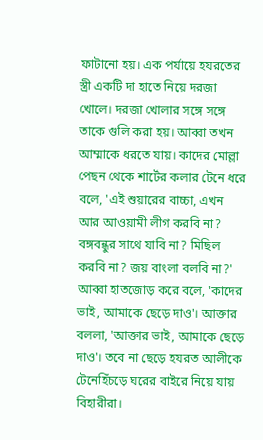ফাটানো হয়। এক পর্যায়ে হযরতের স্ত্রী একটি দা হাতে নিয়ে দরজা খোলে। দরজা খোলার সঙ্গে সঙ্গে তাকে গুলি করা হয়। আব্বা তখন আম্মাকে ধরতে যায়। কাদের মোল্লা পেছন থেকে শার্টের কলার টেনে ধরে বলে, 'এই শুয়ারের বাচ্চা, এখন আর আওয়ামী লীগ করবি না? বঙ্গবন্ধুর সাথে যাবি না? মিছিল করবি না? জয় বাংলা বলবি না?' আব্বা হাতজোড় করে বলে, 'কাদের ভাই, আমাকে ছেড়ে দাও'। আক্তার বললা, 'আক্তার ভাই, আমাকে ছেড়ে দাও'। তবে না ছেড়ে হযরত আলীকে টেনেহিঁচড়ে ঘরের বাইরে নিয়ে যায় বিহারীরা।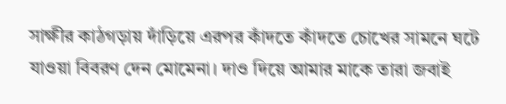সাক্ষীর কাঠগড়ায় দাঁড়িয়ে এরপর কাঁদতে কাঁদতে চোখের সামনে ঘটে যাওয়া বিবরণ দেন মোমেনা। দাও দিয়ে আমার মাকে তারা জবাই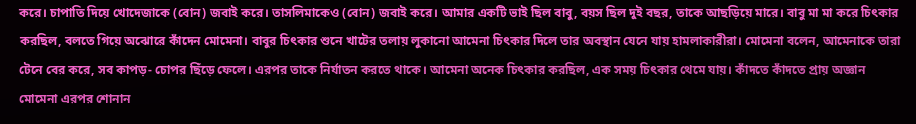করে। চাপাতি দিয়ে খোদেজাকে (বোন) জবাই করে। তাসলিমাকেও (বোন) জবাই করে। আমার একটি ভাই ছিল বাবু, বয়স ছিল দুই বছর, তাকে আছড়িয়ে মারে। বাবু মা মা করে চিৎকার করছিল, বলতে গিয়ে অঝোরে কাঁদেন মোমেনা। বাবুর চিৎকার শুনে খাটের তলায় লুকানো আমেনা চিৎকার দিলে তার অবস্থান যেনে যায় হামলাকারীরা। মোমেনা বলেন, আমেনাকে তারা টেনে বের করে, সব কাপড়- চোপর ছিঁড়ে ফেলে। এরপর তাকে নির্যাতন করতে থাকে। আমেনা অনেক চিৎকার করছিল, এক সময় চিৎকার থেমে যায়। কাঁদতে কাঁদতে প্রায় অজ্ঞান মোমেনা এরপর শোনান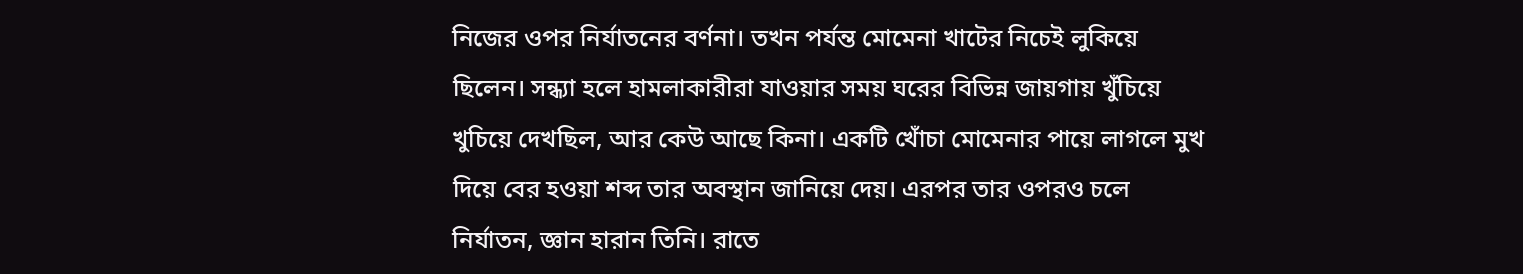নিজের ওপর নির্যাতনের বর্ণনা। তখন পর্যন্ত মোমেনা খাটের নিচেই লুকিয়ে ছিলেন। সন্ধ্যা হলে হামলাকারীরা যাওয়ার সময় ঘরের বিভিন্ন জায়গায় খুঁচিয়ে খুচিয়ে দেখছিল, আর কেউ আছে কিনা। একটি খোঁচা মোমেনার পায়ে লাগলে মুখ দিয়ে বের হওয়া শব্দ তার অবস্থান জানিয়ে দেয়। এরপর তার ওপরও চলে নির্যাতন, জ্ঞান হারান তিনি। রাতে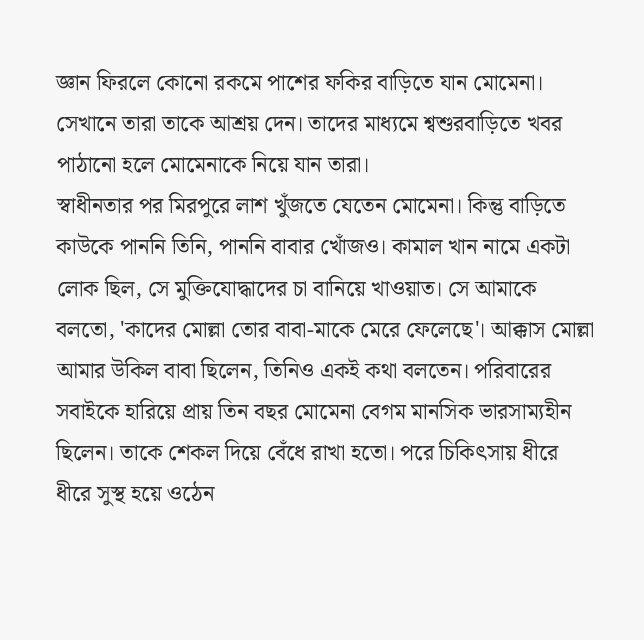জ্ঞান ফিরলে কোনো রকমে পাশের ফকির বাড়িতে যান মোমেনা। সেখানে তারা তাকে আশ্রয় দেন। তাদের মাধ্যমে শ্বশুরবাড়িতে খবর পাঠানো হলে মোমেনাকে নিয়ে যান তারা।
স্বাধীনতার পর মিরপুরে লাশ খুঁজতে যেতেন মোমেনা। কিন্তু বাড়িতে কাউকে পাননি তিনি, পাননি বাবার খোঁজও। কামাল খান নামে একটা লোক ছিল, সে মুক্তিযোদ্ধাদের চা বানিয়ে খাওয়াত। সে আমাকে বলতো, 'কাদের মোল্লা তোর বাবা-মাকে মেরে ফেলেছে'। আক্কাস মোল্লা আমার উকিল বাবা ছিলেন, তিনিও একই কথা বলতেন। পরিবারের সবাইকে হারিয়ে প্রায় তিন বছর মোমেনা বেগম মানসিক ভারসাম্যহীন ছিলেন। তাকে শেকল দিয়ে বেঁধে রাখা হতো। পরে চিকিৎসায় ধীরে ধীরে সুস্থ হয়ে ওঠেন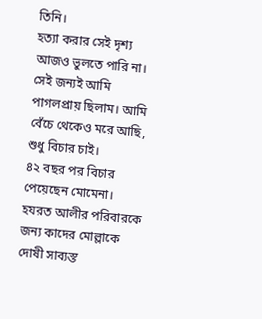তিনি।
হত্যা করার সেই দৃশ্য আজও ভুলতে পারি না। সেই জন্যই আমি পাগলপ্রায় ছিলাম। আমি বেঁচে থেকেও মরে আছি, শুধু বিচার চাই।
৪২ বছর পর বিচার পেয়েছেন মোমেনা। হযরত আলীর পরিবারকে জন্য কাদের মোল্লাকে দোষী সাব্যস্ত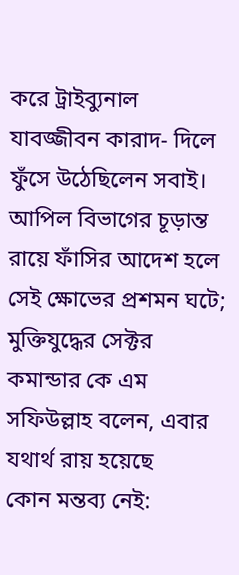করে ট্রাইব্যুনাল যাবজ্জীবন কারাদ- দিলে ফুঁসে উঠেছিলেন সবাই। আপিল বিভাগের চূড়ান্ত রায়ে ফাঁসির আদেশ হলে সেই ক্ষোভের প্রশমন ঘটে; মুক্তিযুদ্ধের সেক্টর কমান্ডার কে এম সফিউল্লাহ বলেন, এবার যথার্থ রায় হয়েছে
কোন মন্তব্য নেই: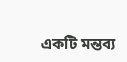একটি মন্তব্য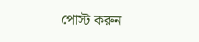পোস্ট করুন